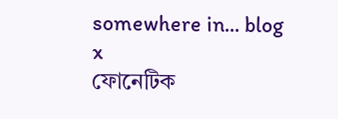somewhere in... blog
x
ফোনেটিক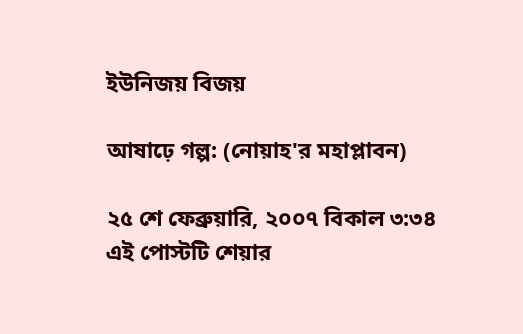ইউনিজয় বিজয়

আষাঢ়ে গল্প: (নোয়াহ'র মহাপ্লাবন)

২৫ শে ফেব্রুয়ারি, ২০০৭ বিকাল ৩:৩৪
এই পোস্টটি শেয়ার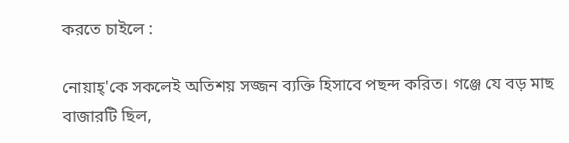করতে চাইলে :

নোয়াহ্'কে সকলেই অতিশয় সজ্জন ব্যক্তি হিসাবে পছন্দ করিত। গঞ্জে যে বড় মাছ বাজারটি ছিল,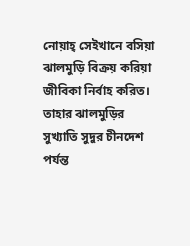নোয়াহ্ সেইখানে বসিয়া ঝালমুড়ি বিক্রয় করিয়া জীবিকা নির্বাহ করিত। তাহার ঝালমুড়ির সুখ্যাতি সুদুর চীনদেশ পর্যন্ত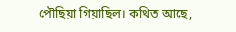পৌছিয়া গিয়াছিল। কথিত আছে,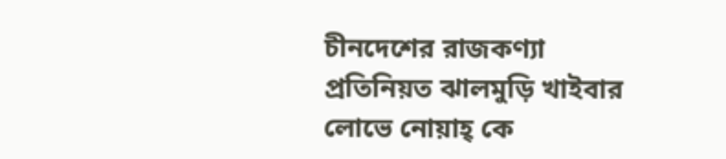চীনদেশের রাজকণ্যা প্রতিনিয়ত ঝালমুড়ি খাইবার লোভে নোয়াহ্ কে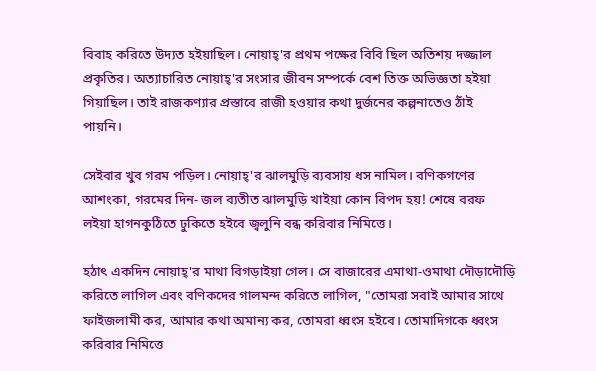বিবাহ করিতে উদ্যত হইয়াছিল। নোয়াহ্'র প্রথম পক্ষের বিবি ছিল অতিশয় দজ্জাল প্রকৃতির। অত্যাচারিত নোয়াহ্'র সংসার জীবন সম্পর্কে বেশ তিক্ত অভিজ্ঞতা হইয়া গিয়াছিল। তাই রাজকণ্যার প্রস্তাবে রাজী হওয়ার কথা দুর্জনের কল্পনাতেও ঠাঁই পায়নি।

সেইবার খুব গরম পড়িল। নোয়াহ্'র ঝালমুড়ি ব্যবসায় ধস নামিল। বণিকগণের আশংকা, গরমের দিন- জল ব্যতীত ঝালমুড়ি খাইয়া কোন বিপদ হয়! শেষে বরফ লইয়া হাগনকুঠিতে ঢুকিতে হইবে জ্বলুনি বন্ধ করিবার নিমিত্তে।

হঠাৎ একদিন নোয়াহ্'র মাথা বিগড়াইয়া গেল। সে বাজারের এমাথা-ওমাথা দৌড়াদৌড়ি করিতে লাগিল এবং বণিকদের গালমন্দ করিতে লাগিল, "তোমরা সবাই আমার সাথে ফাইজলামী কর, আমার কথা অমান্য কর, তোমরা ধ্বংস হইবে। তোমাদিগকে ধ্বংস করিবার নিমিত্তে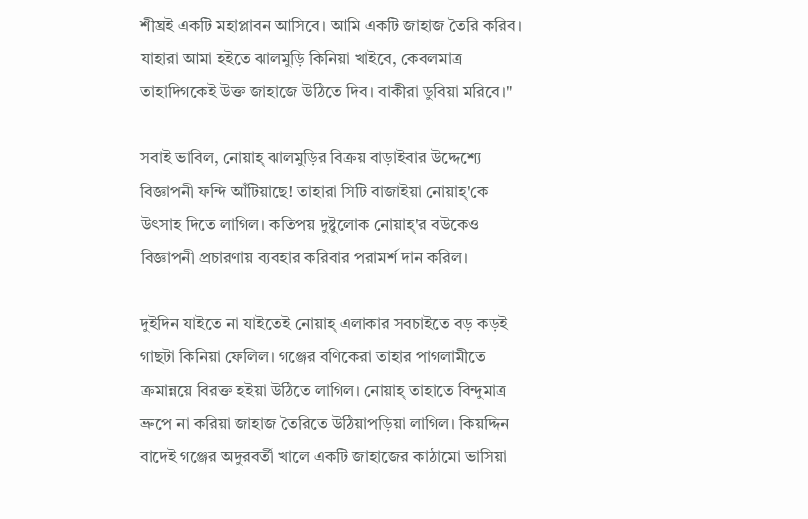শীঘ্রই একটি মহাপ্লাবন আসিবে। আমি একটি জাহাজ তৈরি করিব। যাহারা আমা হইতে ঝালমুড়ি কিনিয়া খাইবে, কেবলমাত্র তাহাদিগকেই উক্ত জাহাজে উঠিতে দিব। বাকীরা ডুবিয়া মরিবে।"

সবাই ভাবিল, নোয়াহ্ ঝালমুড়ির বিক্রয় বাড়াইবার উদ্দেশ্যে বিজ্ঞাপনী ফন্দি আঁটিয়াছে! তাহারা সিটি বাজাইয়া নোয়াহ্'কে উৎসাহ দিতে লাগিল। কতিপয় দুষ্টুলোক নোয়াহ্'র বউকেও বিজ্ঞাপনী প্রচারণায় ব্যবহার করিবার পরামর্শ দান করিল।

দুইদিন যাইতে না যাইতেই নোয়াহ্ এলাকার সবচাইতে বড় কড়ই গাছটা কিনিয়া ফেলিল। গঞ্জের বণিকেরা তাহার পাগলামীতে ক্রমান্নয়ে বিরক্ত হইয়া উঠিতে লাগিল। নোয়াহ্ তাহাতে বিন্দুমাত্র ভ্রুপে না করিয়া জাহাজ তৈরিতে উঠিয়াপড়িয়া লাগিল। কিয়দ্দিন বাদেই গঞ্জের অদুরবর্তী খালে একটি জাহাজের কাঠামো ভাসিয়া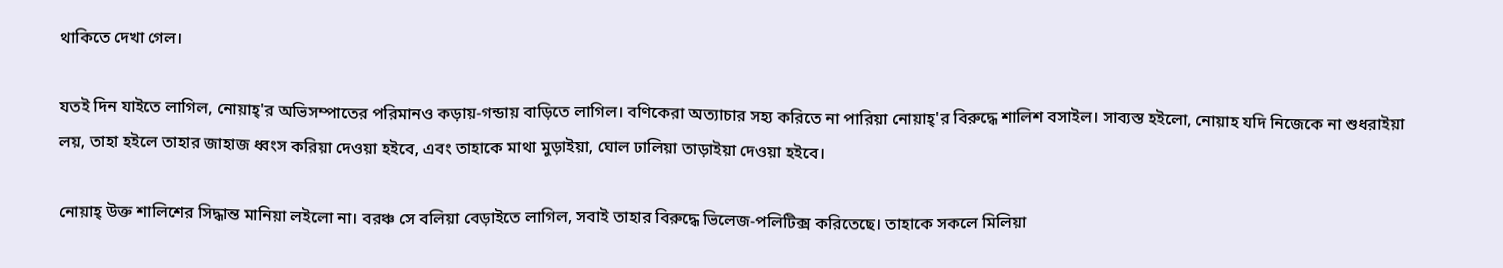থাকিতে দেখা গেল।

যতই দিন যাইতে লাগিল, নোয়াহ্'র অভিসম্পাতের পরিমানও কড়ায়-গন্ডায় বাড়িতে লাগিল। বণিকেরা অত্যাচার সহ্য করিতে না পারিয়া নোয়াহ্'র বিরুদ্ধে শালিশ বসাইল। সাব্যস্ত হইলো, নোয়াহ যদি নিজেকে না শুধরাইয়া লয়, তাহা হইলে তাহার জাহাজ ধ্বংস করিয়া দেওয়া হইবে, এবং তাহাকে মাথা মুড়াইয়া, ঘোল ঢালিয়া তাড়াইয়া দেওয়া হইবে।

নোয়াহ্ উক্ত শালিশের সিদ্ধান্ত মানিয়া লইলো না। বরঞ্চ সে বলিয়া বেড়াইতে লাগিল, সবাই তাহার বিরুদ্ধে ভিলেজ-পলিটিক্স করিতেছে। তাহাকে সকলে মিলিয়া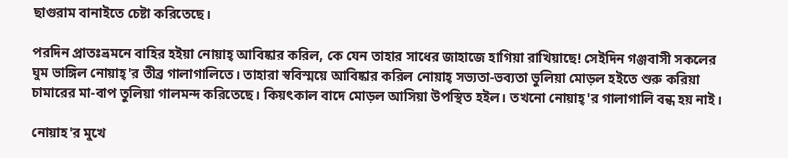ছাগুরাম বানাইতে চেষ্টা করিতেছে।

পরদিন প্রাতঃভ্রমনে বাহির হইয়া নোয়াহ্ আবিষ্কার করিল, কে যেন তাহার সাধের জাহাজে হাগিয়া রাখিয়াছে! সেইদিন গঞ্জবাসী সকলের ঘুম ভাঙ্গিল নোয়াহ্'র তীব্র গালাগালিতে। তাহারা স্ববিস্ময়ে আবিষ্কার করিল নোয়াহ্ সভ্যতা-ভব্যতা ভুলিয়া মোড়ল হইতে শুরু করিয়া চামারের মা-বাপ তুলিয়া গালমন্দ করিতেছে। কিয়ৎকাল বাদে মোড়ল আসিয়া উপস্থিত হইল। তখনো নোয়াহ্'র গালাগালি বন্ধ হয় নাই।

নোয়াহ'র মুখে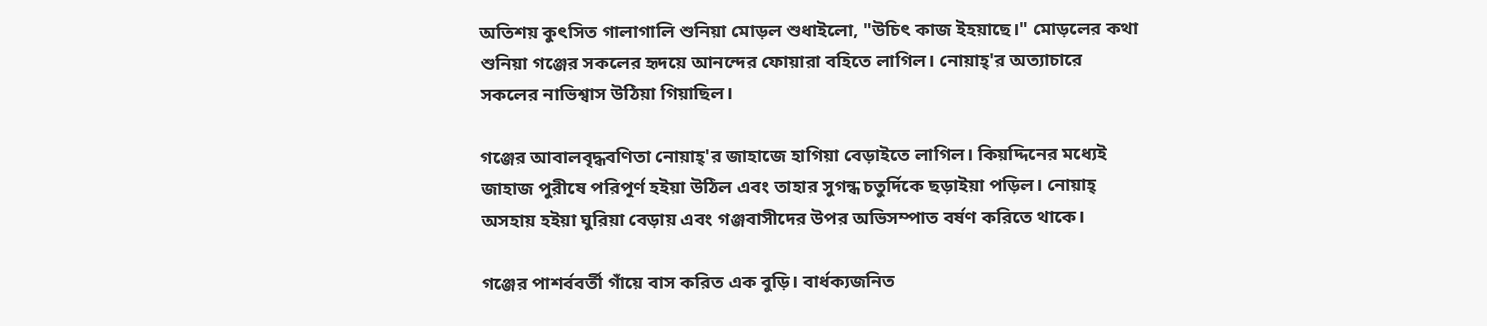অতিশয় কুৎসিত গালাগালি শুনিয়া মোড়ল শুধাইলো, "উচিৎ কাজ ইহয়াছে।" মোড়লের কথা শুনিয়া গঞ্জের সকলের হৃদয়ে আনন্দের ফোয়ারা বহিতে লাগিল। নোয়াহ্'র অত্যাচারে সকলের নাভিশ্বাস উঠিয়া গিয়াছিল।

গঞ্জের আবালবৃদ্ধবণিতা নোয়াহ্'র জাহাজে হাগিয়া বেড়াইতে লাগিল। কিয়দ্দিনের মধ্যেই জাহাজ পুরীষে পরিপূর্ণ হইয়া উঠিল এবং তাহার সুগন্ধ চতুর্দিকে ছড়াইয়া পড়িল। নোয়াহ্ অসহায় হইয়া ঘুরিয়া বেড়ায় এবং গঞ্জবাসীদের উপর অভিসম্পাত বর্ষণ করিতে থাকে।

গঞ্জের পাশর্ববর্তী গাঁয়ে বাস করিত এক বুড়ি। বার্ধক্যজনিত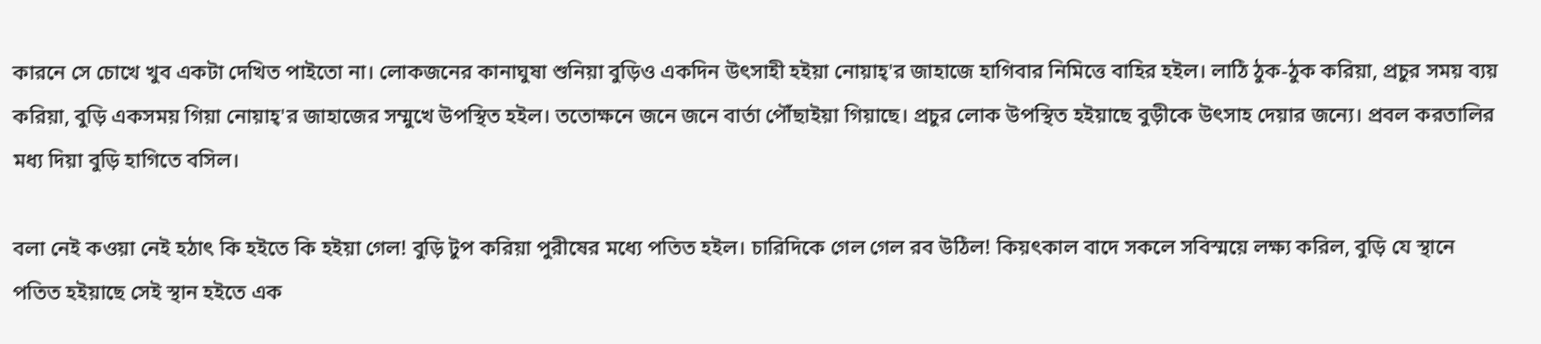কারনে সে চোখে খুব একটা দেখিত পাইতো না। লোকজনের কানাঘুষা শুনিয়া বুড়িও একদিন উৎসাহী হইয়া নোয়াহ্'র জাহাজে হাগিবার নিমিত্তে বাহির হইল। লাঠি ঠুক-ঠুক করিয়া, প্রচুর সময় ব্যয় করিয়া, বুড়ি একসময় গিয়া নোয়াহ্'র জাহাজের সম্মুখে উপস্থিত হইল। ততোক্ষনে জনে জনে বার্তা পৌঁছাইয়া গিয়াছে। প্রচুর লোক উপস্থিত হইয়াছে বুড়ীকে উৎসাহ দেয়ার জন্যে। প্রবল করতালির মধ্য দিয়া বুড়ি হাগিতে বসিল।

বলা নেই কওয়া নেই হঠাৎ কি হইতে কি হইয়া গেল! বুড়ি টুপ করিয়া পুরীষের মধ্যে পতিত হইল। চারিদিকে গেল গেল রব উঠিল! কিয়ৎকাল বাদে সকলে সবিস্ময়ে লক্ষ্য করিল, বুড়ি যে স্থানে পতিত হইয়াছে সেই স্থান হইতে এক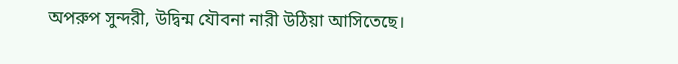অপরুপ সুন্দরী, উদ্বিন্ম যৌবনা নারী উঠিয়া আসিতেছে।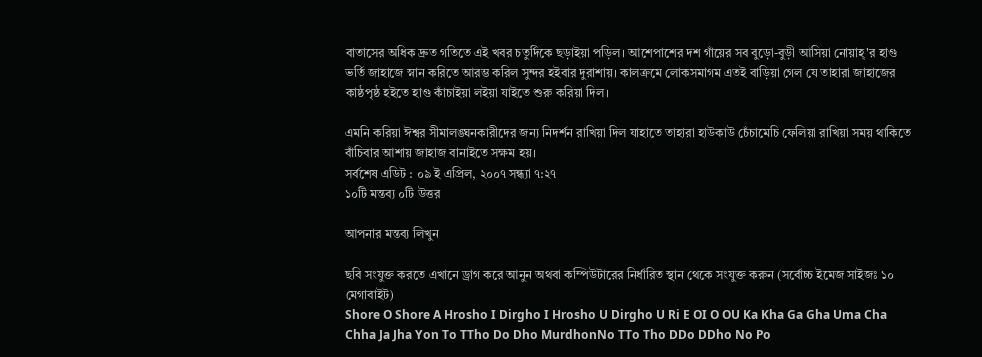বাতাসের অধিক দ্রুত গতিতে এই খবর চতুর্দিকে ছড়াইয়া পড়িল। আশেপাশের দশ গাঁয়ের সব বুড়ো-বুড়ী আসিয়া নোয়াহ্'র হাগু ভর্তি জাহাজে স্নান করিতে আরম্ভ করিল সুন্দর হইবার দুরাশায়। কালক্রমে লোকসমাগম এতই বাড়িয়া গেল যে তাহারা জাহাজের কাষ্ঠপৃষ্ঠ হইতে হাগু কাঁচাইয়া লইয়া যাইতে শুরু করিয়া দিল।

এমনি করিয়া ঈশ্বর সীমালঙ্ঘনকারীদের জন্য নিদর্শন রাখিয়া দিল যাহাতে তাহারা হাউকাউ চেঁচামেচি ফেলিয়া রাখিয়া সময় থাকিতে বাঁচিবার আশায় জাহাজ বানাইতে সক্ষম হয়।
সর্বশেষ এডিট : ০৯ ই এপ্রিল, ২০০৭ সন্ধ্যা ৭:২৭
১০টি মন্তব্য ০টি উত্তর

আপনার মন্তব্য লিখুন

ছবি সংযুক্ত করতে এখানে ড্রাগ করে আনুন অথবা কম্পিউটারের নির্ধারিত স্থান থেকে সংযুক্ত করুন (সর্বোচ্চ ইমেজ সাইজঃ ১০ মেগাবাইট)
Shore O Shore A Hrosho I Dirgho I Hrosho U Dirgho U Ri E OI O OU Ka Kha Ga Gha Uma Cha Chha Ja Jha Yon To TTho Do Dho MurdhonNo TTo Tho DDo DDho No Po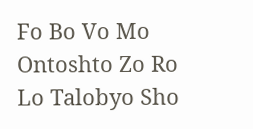Fo Bo Vo Mo Ontoshto Zo Ro Lo Talobyo Sho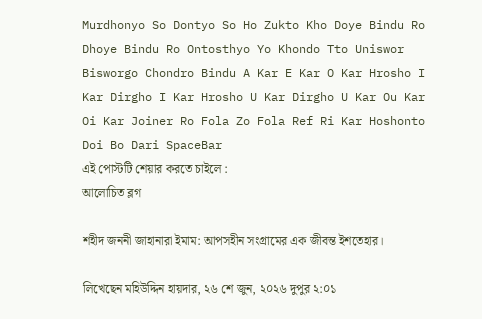Murdhonyo So Dontyo So Ho Zukto Kho Doye Bindu Ro Dhoye Bindu Ro Ontosthyo Yo Khondo Tto Uniswor Bisworgo Chondro Bindu A Kar E Kar O Kar Hrosho I Kar Dirgho I Kar Hrosho U Kar Dirgho U Kar Ou Kar Oi Kar Joiner Ro Fola Zo Fola Ref Ri Kar Hoshonto Doi Bo Dari SpaceBar
এই পোস্টটি শেয়ার করতে চাইলে :
আলোচিত ব্লগ

শহীদ জননী জাহানারা ইমাম: আপসহীন সংগ্রামের এক জীবন্ত ইশতেহার।

লিখেছেন মহিউদ্দিন হায়দার, ২৬ শে জুন, ২০২৬ দুপুর ২:০১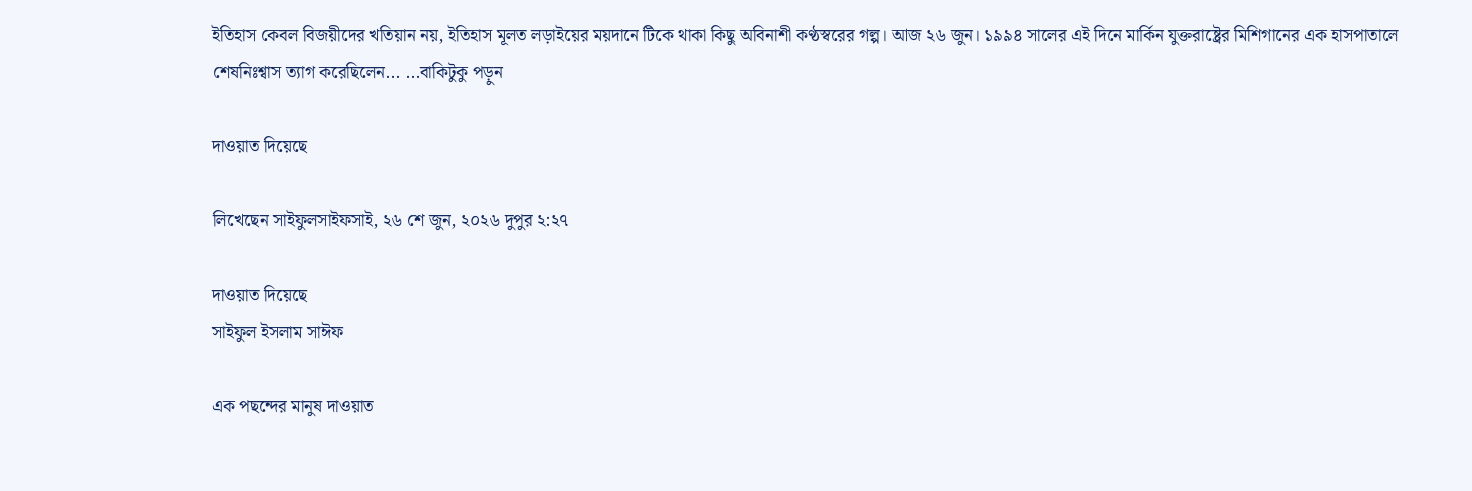ইতিহাস কেবল বিজয়ীদের খতিয়ান নয়, ইতিহাস মূলত লড়াইয়ের ময়দানে টিকে থাকা কিছু অবিনাশী কণ্ঠস্বরের গল্প। আজ ২৬ জুন। ১৯৯৪ সালের এই দিনে মার্কিন যুক্তরাষ্ট্রের মিশিগানের এক হাসপাতালে শেষনিঃশ্বাস ত্যাগ করেছিলেন... ...বাকিটুকু পড়ুন

দাওয়াত দিয়েছে

লিখেছেন সাইফুলসাইফসাই, ২৬ শে জুন, ২০২৬ দুপুর ২:২৭

দাওয়াত দিয়েছে
সাইফুল ইসলাম সাঈফ

এক পছন্দের মানুষ দাওয়াত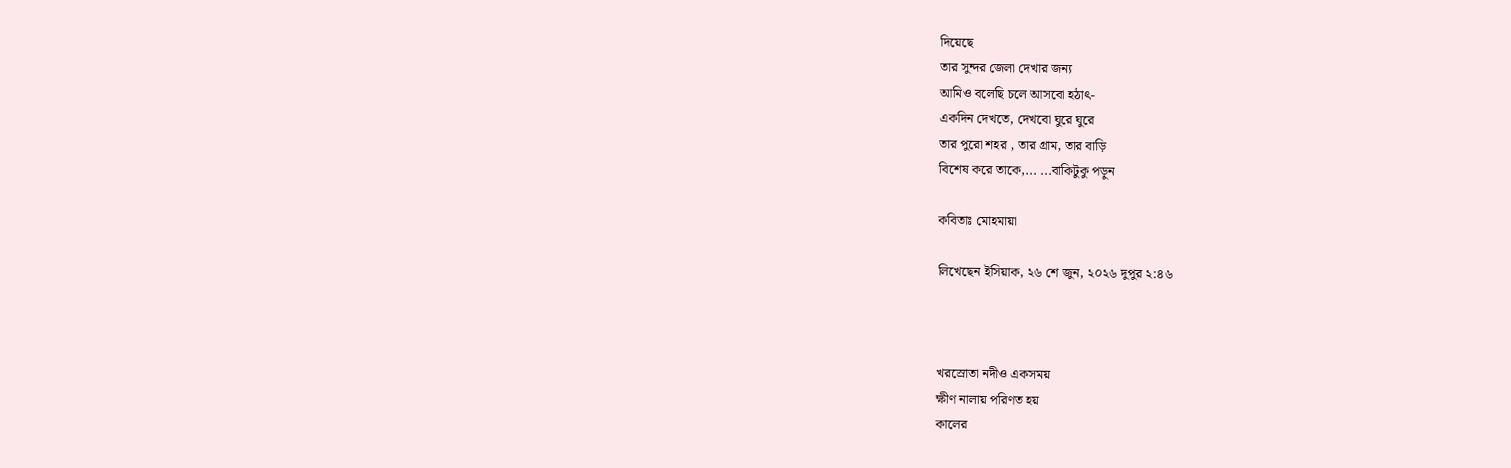দিয়েছে
তার ‍সুন্দর জেলা দেখার জন্য
আমিও বলেছি চলে আসবো হঠাৎ-
একদিন দেখতে, দেখবো ঘুরে ঘুরে
তার পুরো শহর , তার গ্রাম, তার বাড়ি
বিশেষ করে তাকে,... ...বাকিটুকু পড়ুন

কবিতাঃ মোহমায়া

লিখেছেন ইসিয়াক, ২৬ শে জুন, ২০২৬ দুপুর ২:৪৬



খরস্রোতা নদীও একসময়
ক্ষীণ নালায় পরিণত হয়
কালের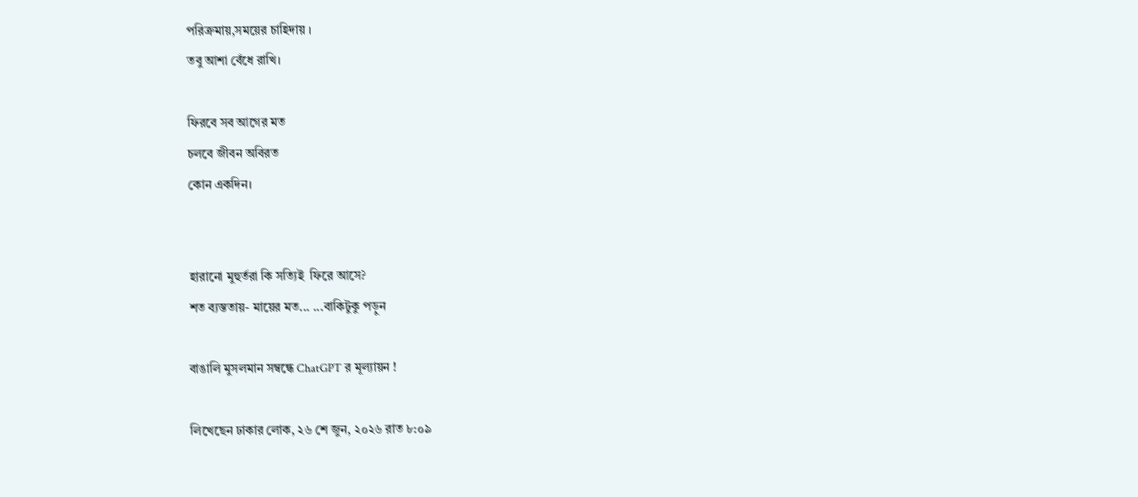পরিক্রমায়,সময়ের চাহিদায় ।
তবু আশা বেঁধে রাখি।

ফিরবে সব আগের মত
চলবে জীবন অবিরত
কোন একদিন।


হারানো মুহুর্তরা কি সত্যিই  ফিরে আসে?
শত ব্যস্ততায়- মায়ের মত... ...বাকিটুকু পড়ুন

বাঙালি মুসলমান সম্বন্ধে ChatGPT র মূল্যায়ন !

লিখেছেন ঢাকার লোক, ২৬ শে জুন, ২০২৬ রাত ৮:০৯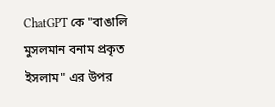ChatGPT কে "বাঙালি মুসলমান বনাম প্রকৃত ইসলাম" এর উপর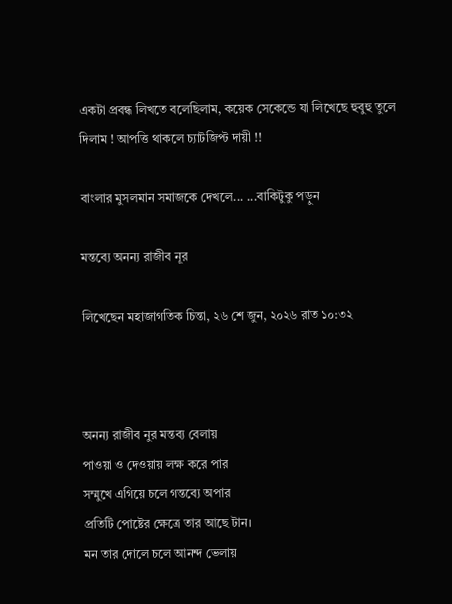একটা প্রবন্ধ লিখতে বলেছিলাম, কয়েক সেকেন্ডে যা লিখেছে হুবুহু তুলে দিলাম ! আপত্তি থাকলে চ্যাটজিপ্ট দায়ী !!

বাংলার মুসলমান সমাজকে দেখলে... ...বাকিটুকু পড়ুন

মন্তব্যে অনন্য রাজীব নূর

লিখেছেন মহাজাগতিক চিন্তা, ২৬ শে জুন, ২০২৬ রাত ১০:৩২



অনন্য রাজীব নুর মন্তব্য বেলায়
পাওয়া ও দেওয়ায় লক্ষ করে পার
সম্মুখে এগিয়ে চলে গন্তব্যে অপার
প্রতিটি পোষ্টের ক্ষেত্রে তার আছে টান।
মন তার দোলে চলে আনন্দ ভেলায়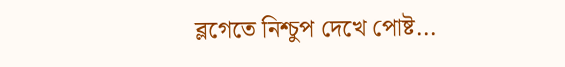ব্লগেতে নিশ্চুপ দেখে পোষ্ট...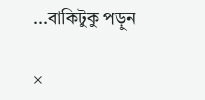...বাকিটুকু পড়ুন

×